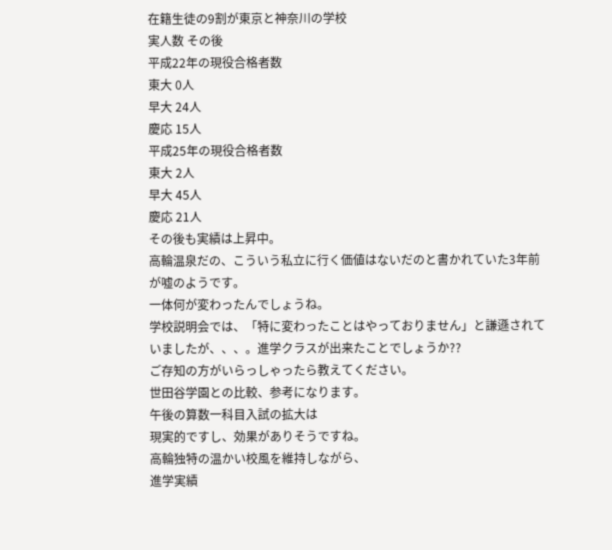在籍生徒の9割が東京と神奈川の学校
実人数 その後
平成22年の現役合格者数
東大 0人
早大 24人
慶応 15人
平成25年の現役合格者数
東大 2人
早大 45人
慶応 21人
その後も実績は上昇中。
高輪温泉だの、こういう私立に行く価値はないだのと書かれていた3年前が嘘のようです。
一体何が変わったんでしょうね。
学校説明会では、「特に変わったことはやっておりません」と謙遜されていましたが、、、。進学クラスが出来たことでしょうか??
ご存知の方がいらっしゃったら教えてください。
世田谷学園との比較、参考になります。
午後の算数一科目入試の拡大は
現実的ですし、効果がありそうですね。
高輪独特の温かい校風を維持しながら、
進学実績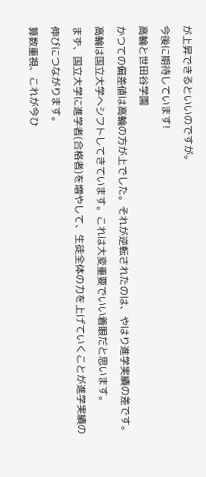が上昇できるといいのですが。
今後に期待しています!
高輪と世田谷学園
かつての偏差値は高輪の方が上でした。それが逆転されたのは、やはり進学実績の差です。
高輪は国立大学へシフトしてきています。これは大変重要でいい着眼だと思います。
まず、国立大学に進学者(合格者)を増やして、生徒全体の力を上げていくことが進学実績の伸びにつながります。
算数重視、これが今ひ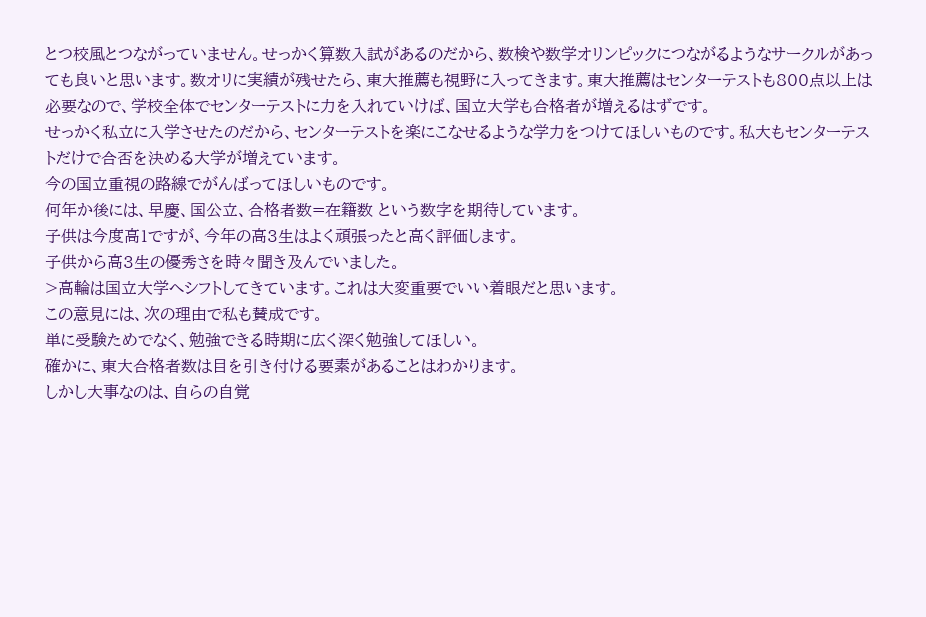とつ校風とつながっていません。せっかく算数入試があるのだから、数検や数学オリンピックにつながるようなサークルがあっても良いと思います。数オリに実績が残せたら、東大推薦も視野に入ってきます。東大推薦はセンターテストも800点以上は必要なので、学校全体でセンターテストに力を入れていけば、国立大学も合格者が増えるはずです。
せっかく私立に入学させたのだから、センターテストを楽にこなせるような学力をつけてほしいものです。私大もセンターテストだけで合否を決める大学が増えています。
今の国立重視の路線でがんばってほしいものです。
何年か後には、早慶、国公立、合格者数=在籍数 という数字を期待しています。
子供は今度高1ですが、今年の高3生はよく頑張ったと高く評価します。
子供から高3生の優秀さを時々聞き及んでいました。
>高輪は国立大学へシフトしてきています。これは大変重要でいい着眼だと思います。
この意見には、次の理由で私も賛成です。
単に受験ためでなく、勉強できる時期に広く深く勉強してほしい。
確かに、東大合格者数は目を引き付ける要素があることはわかります。
しかし大事なのは、自らの自覚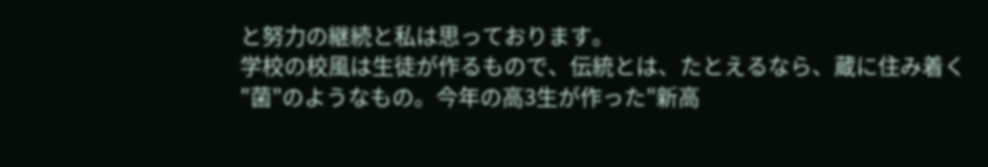と努力の継続と私は思っております。
学校の校風は生徒が作るもので、伝統とは、たとえるなら、蔵に住み着く
"菌"のようなもの。今年の高3生が作った"新高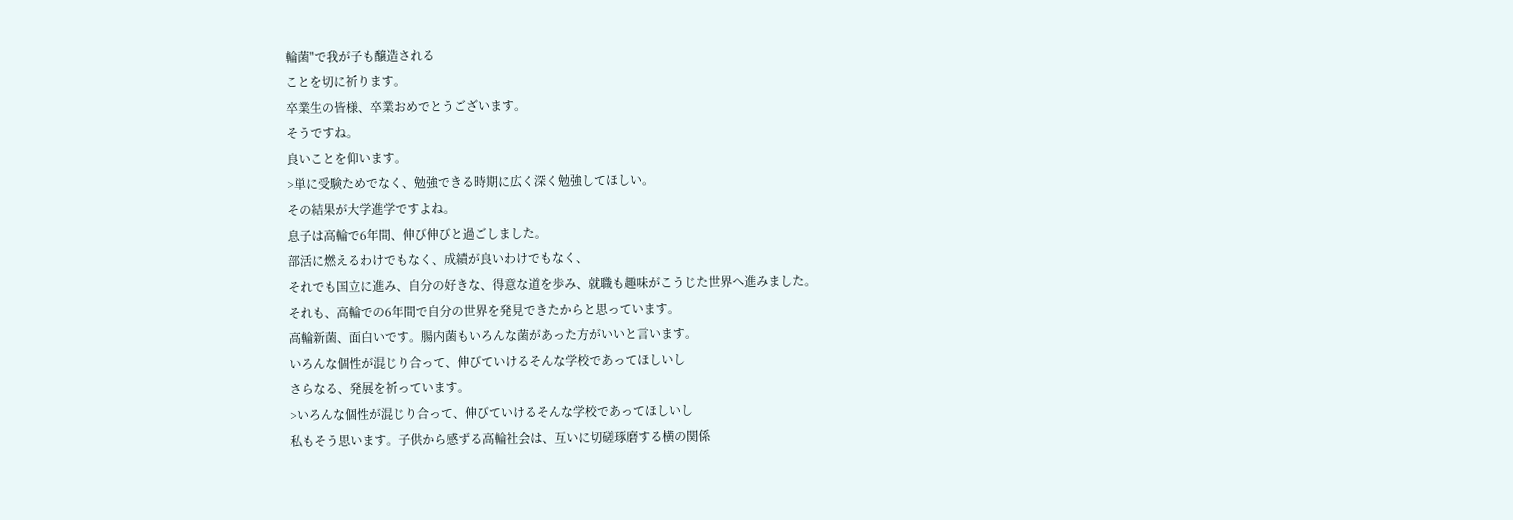輪菌"で我が子も醸造される
ことを切に祈ります。
卒業生の皆様、卒業おめでとうございます。
そうですね。
良いことを仰います。
>単に受験ためでなく、勉強できる時期に広く深く勉強してほしい。
その結果が大学進学ですよね。
息子は高輪で6年間、伸び伸びと過ごしました。
部活に燃えるわけでもなく、成績が良いわけでもなく、
それでも国立に進み、自分の好きな、得意な道を歩み、就職も趣味がこうじた世界へ進みました。
それも、高輪での6年間で自分の世界を発見できたからと思っています。
高輪新菌、面白いです。腸内菌もいろんな菌があった方がいいと言います。
いろんな個性が混じり合って、伸びていけるそんな学校であってほしいし
さらなる、発展を祈っています。
>いろんな個性が混じり合って、伸びていけるそんな学校であってほしいし
私もそう思います。子供から感ずる高輪社会は、互いに切磋琢磨する横の関係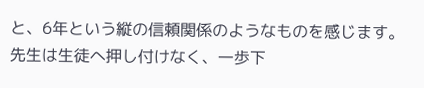と、6年という縦の信頼関係のようなものを感じます。先生は生徒へ押し付けなく、一歩下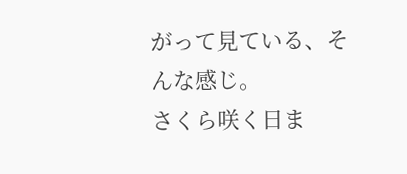がって見ている、そんな感じ。
さくら咲く日ま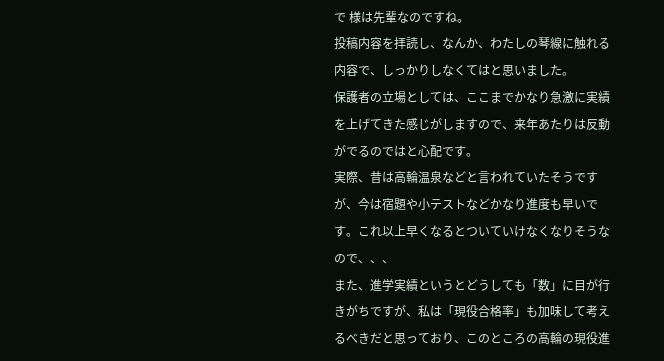で 様は先輩なのですね。
投稿内容を拝読し、なんか、わたしの琴線に触れる内容で、しっかりしなくてはと思いました。
保護者の立場としては、ここまでかなり急激に実績を上げてきた感じがしますので、来年あたりは反動がでるのではと心配です。
実際、昔は高輪温泉などと言われていたそうですが、今は宿題や小テストなどかなり進度も早いです。これ以上早くなるとついていけなくなりそうなので、、、
また、進学実績というとどうしても「数」に目が行きがちですが、私は「現役合格率」も加味して考えるべきだと思っており、このところの高輪の現役進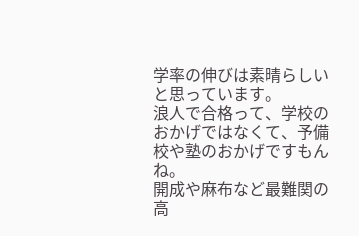学率の伸びは素晴らしいと思っています。
浪人で合格って、学校のおかげではなくて、予備校や塾のおかげですもんね。
開成や麻布など最難関の高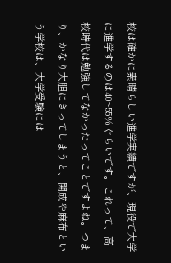校は確かに素晴らしい進学実績ですが、現役で大学に進学するのは40~55%ぐらいです。これって、高校時代は勉強してなかったってことですよね。つまり、かなり大胆にきってしまうと、開成や麻布という学校は、大学受験には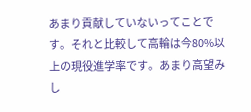あまり貢献していないってことです。それと比較して高輪は今80%以上の現役進学率です。あまり高望みし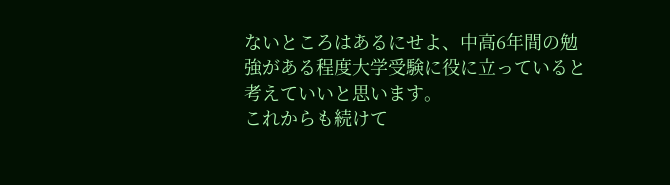ないところはあるにせよ、中高6年間の勉強がある程度大学受験に役に立っていると考えていいと思います。
これからも続けて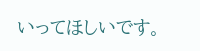いってほしいです。